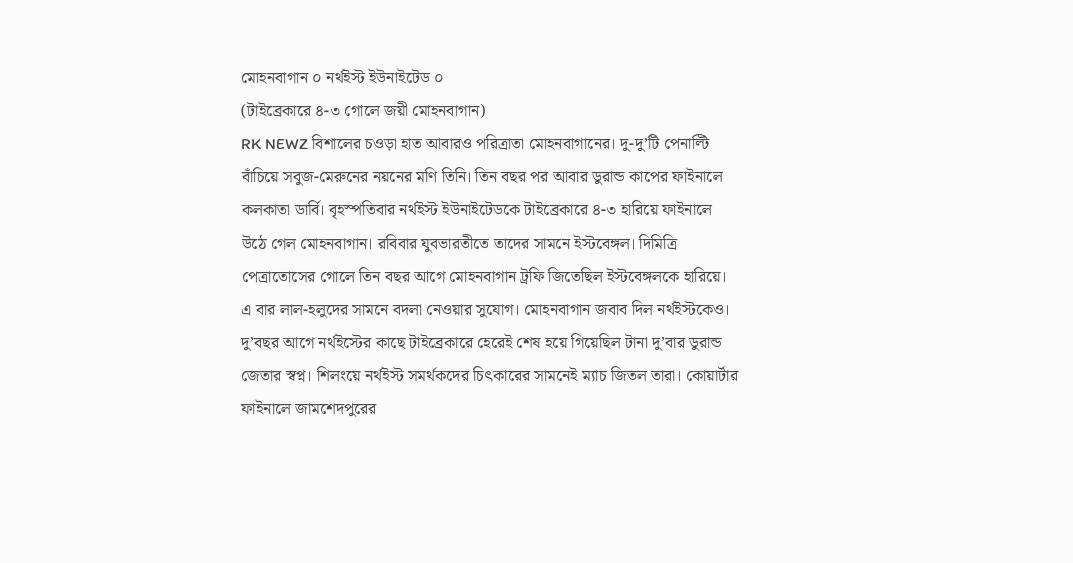মোহনবাগান ০ নর্থইস্ট ইউনাইটেড ০
(টাইব্রেকারে ৪-৩ গোলে জয়ী মোহনবাগান)
RK NEWZ বিশালের চওড়া হাত আবারও পরিত্রাতা মোহনবাগানের। দু-দু’টি পেনাল্টি বাঁচিয়ে সবুজ-মেরুনের নয়নের মণি তিনি। তিন বছর পর আবার ডুরান্ড কাপের ফাইনালে কলকাতা ডার্বি। বৃহস্পতিবার নর্থইস্ট ইউনাইটেডকে টাইব্রেকারে ৪-৩ হারিয়ে ফাইনালে উঠে গেল মোহনবাগান। রবিবার যুবভারতীতে তাদের সামনে ইস্টবেঙ্গল। দিমিত্রি পেত্রাতোসের গোলে তিন বছর আগে মোহনবাগান ট্রফি জিতেছিল ইস্টবেঙ্গলকে হারিয়ে। এ বার লাল-হলুদের সামনে বদলা নেওয়ার সুযোগ। মোহনবাগান জবাব দিল নর্থইস্টকেও। দু’বছর আগে নর্থইস্টের কাছে টাইব্রেকারে হেরেই শেষ হয়ে গিয়েছিল টানা দু’বার ডুরান্ড জেতার স্বপ্ন। শিলংয়ে নর্থইস্ট সমর্থকদের চিৎকারের সামনেই ম্যাচ জিতল তারা। কোয়ার্টার ফাইনালে জামশেদপুরের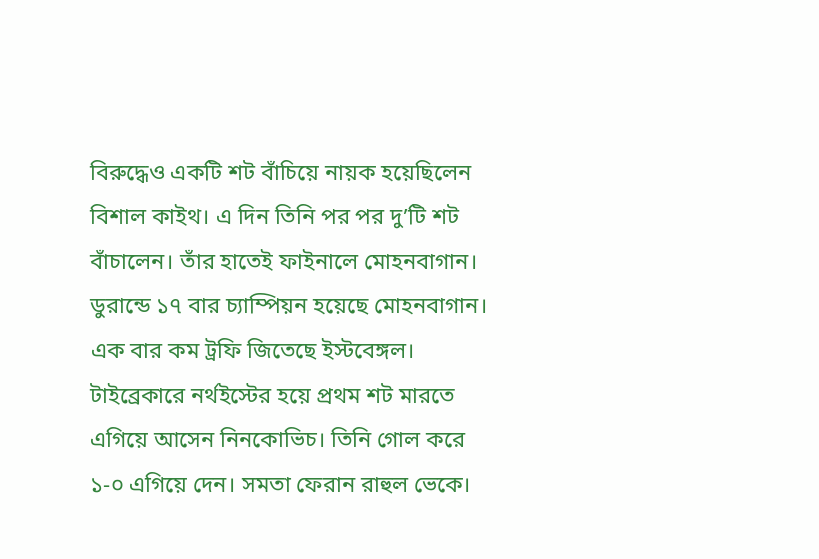বিরুদ্ধেও একটি শট বাঁচিয়ে নায়ক হয়েছিলেন বিশাল কাইথ। এ দিন তিনি পর পর দু’টি শট বাঁচালেন। তাঁর হাতেই ফাইনালে মোহনবাগান। ডুরান্ডে ১৭ বার চ্যাম্পিয়ন হয়েছে মোহনবাগান। এক বার কম ট্রফি জিতেছে ইস্টবেঙ্গল। টাইব্রেকারে নর্থইস্টের হয়ে প্রথম শট মারতে এগিয়ে আসেন নিনকোভিচ। তিনি গোল করে ১-০ এগিয়ে দেন। সমতা ফেরান রাহুল ভেকে।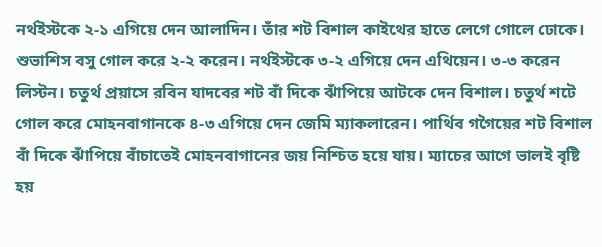নর্থইস্টকে ২-১ এগিয়ে দেন আলাদিন। তাঁর শট বিশাল কাইথের হাতে লেগে গোলে ঢোকে। শুভাশিস বসু গোল করে ২-২ করেন। নর্থইস্টকে ৩-২ এগিয়ে দেন এথিয়েন। ৩-৩ করেন লিস্টন। চতুর্থ প্রয়াসে রবিন যাদবের শট বাঁ দিকে ঝাঁপিয়ে আটকে দেন বিশাল। চতুর্থ শটে গোল করে মোহনবাগানকে ৪-৩ এগিয়ে দেন জেমি ম্যাকলারেন। পার্থিব গগৈয়ের শট বিশাল বাঁ দিকে ঝাঁপিয়ে বাঁচাতেই মোহনবাগানের জয় নিশ্চিত হয়ে যায়। ম্যাচের আগে ভালই বৃষ্টি হয়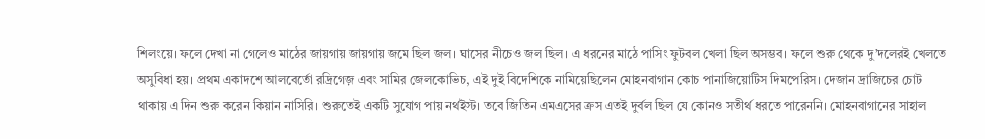শিলংয়ে। ফলে দেখা না গেলেও মাঠের জায়গায় জায়গায় জমে ছিল জল। ঘাসের নীচেও জল ছিল। এ ধরনের মাঠে পাসিং ফুটবল খেলা ছিল অসম্ভব। ফলে শুরু থেকে দু’দলেরই খেলতে অসুবিধা হয়। প্রথম একাদশে আলবের্তো রদ্রিগেজ় এবং সামির জেলকোভিচ, এই দুই বিদেশিকে নামিয়েছিলেন মোহনবাগান কোচ পানাজিয়োটিস দিমপেরিস। দেজান দ্রাজিচের চোট থাকায় এ দিন শুরু করেন কিয়ান নাসিরি। শুরুতেই একটি সুযোগ পায় নর্থইস্ট। তবে জিতিন এমএসের ক্রস এতই দুর্বল ছিল যে কোনও সতীর্থ ধরতে পারেননি। মোহনবাগানের সাহাল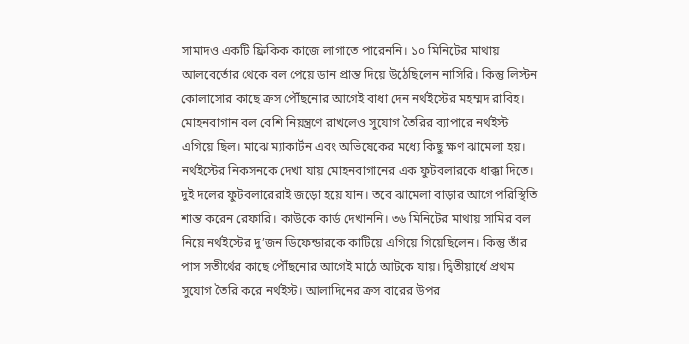সামাদও একটি ফ্রিকিক কাজে লাগাতে পারেননি। ১০ মিনিটের মাথায় আলবের্তোর থেকে বল পেয়ে ডান প্রান্ত দিয়ে উঠেছিলেন নাসিরি। কিন্তু লিস্টন কোলাসোর কাছে ক্রস পৌঁছনোর আগেই বাধা দেন নর্থইস্টের মহম্মদ রাবিহ। মোহনবাগান বল বেশি নিয়ন্ত্রণে রাখলেও সুযোগ তৈরির ব্যাপারে নর্থইস্ট এগিয়ে ছিল। মাঝে ম্যাকার্টন এবং অভিষেকের মধ্যে কিছু ক্ষণ ঝামেলা হয়। নর্থইস্টের নিকসনকে দেখা যায় মোহনবাগানের এক ফুটবলারকে ধাক্কা দিতে। দুই দলের ফুটবলারেরাই জড়ো হয়ে যান। তবে ঝামেলা বাড়ার আগে পরিস্থিতি শান্ত করেন রেফারি। কাউকে কার্ড দেখাননি। ৩৬ মিনিটের মাথায় সামির বল নিয়ে নর্থইস্টের দু’জন ডিফেন্ডারকে কাটিয়ে এগিয়ে গিয়েছিলেন। কিন্তু তাঁর পাস সতীর্থের কাছে পৌঁছনোর আগেই মাঠে আটকে যায়। দ্বিতীয়ার্ধে প্রথম সুযোগ তৈরি করে নর্থইস্ট। আলাদিনের ক্রস বারের উপর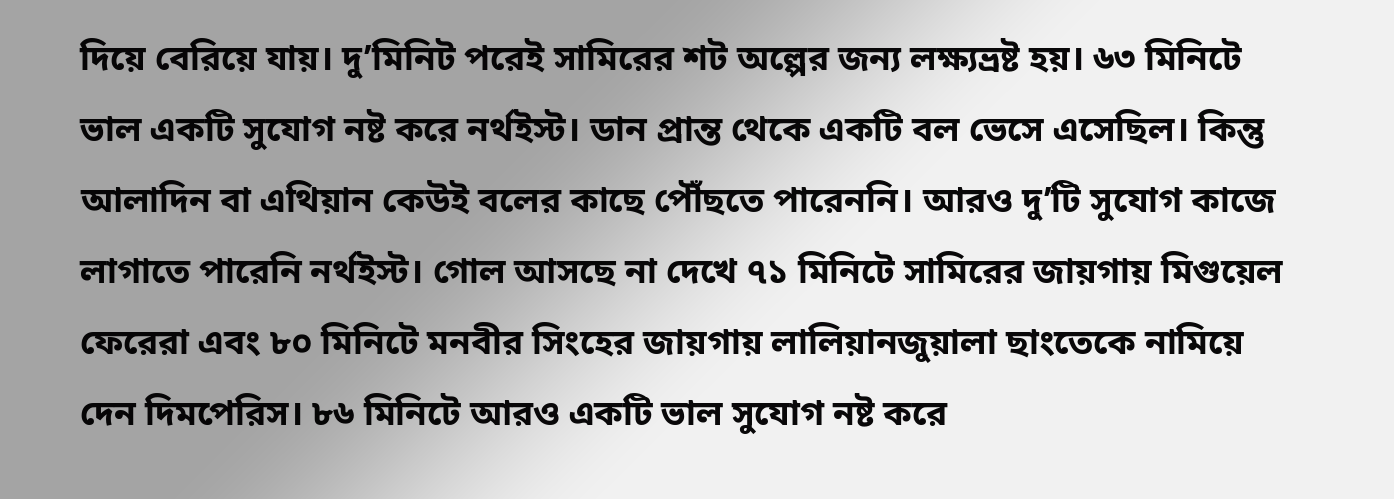দিয়ে বেরিয়ে যায়। দু’মিনিট পরেই সামিরের শট অল্পের জন্য লক্ষ্যভ্রষ্ট হয়। ৬৩ মিনিটে ভাল একটি সুযোগ নষ্ট করে নর্থইস্ট। ডান প্রান্ত থেকে একটি বল ভেসে এসেছিল। কিন্তু আলাদিন বা এথিয়ান কেউই বলের কাছে পৌঁছতে পারেননি। আরও দু’টি সুযোগ কাজে লাগাতে পারেনি নর্থইস্ট। গোল আসছে না দেখে ৭১ মিনিটে সামিরের জায়গায় মিগুয়েল ফেরেরা এবং ৮০ মিনিটে মনবীর সিংহের জায়গায় লালিয়ানজুয়ালা ছাংতেকে নামিয়ে দেন দিমপেরিস। ৮৬ মিনিটে আরও একটি ভাল সুযোগ নষ্ট করে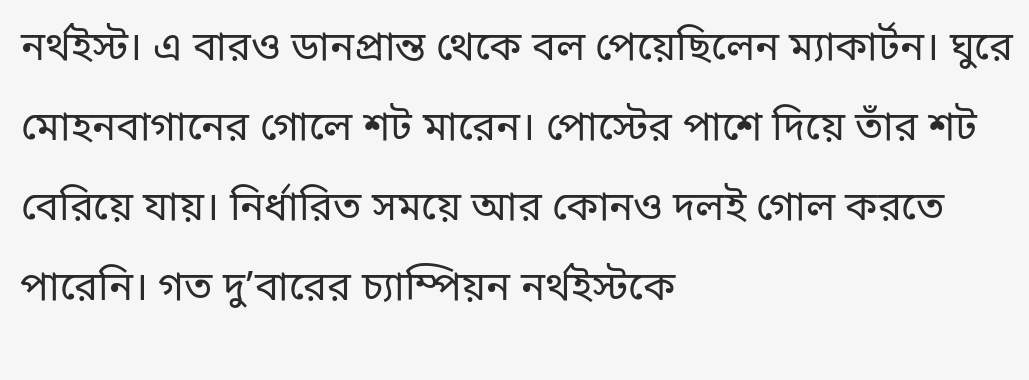নর্থইস্ট। এ বারও ডানপ্রান্ত থেকে বল পেয়েছিলেন ম্যাকার্টন। ঘুরে মোহনবাগানের গোলে শট মারেন। পোস্টের পাশে দিয়ে তাঁর শট বেরিয়ে যায়। নির্ধারিত সময়ে আর কোনও দলই গোল করতে পারেনি। গত দু’বারের চ্যাম্পিয়ন নর্থইস্টকে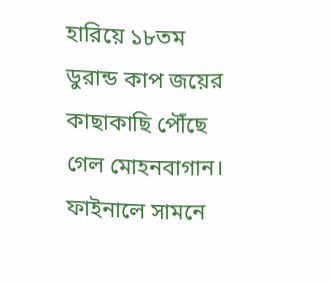হারিয়ে ১৮তম ডুরান্ড কাপ জয়ের কাছাকাছি পৌঁছে গেল মোহনবাগান। ফাইনালে সামনে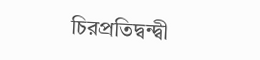চিরপ্রতিদ্বন্দ্বী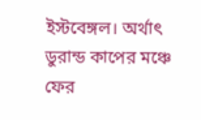ইস্টবেঙ্গল। অর্থাৎ ডুরান্ড কাপের মঞ্চে ফের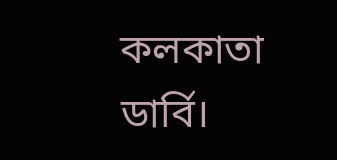কলকাতা ডার্বি।